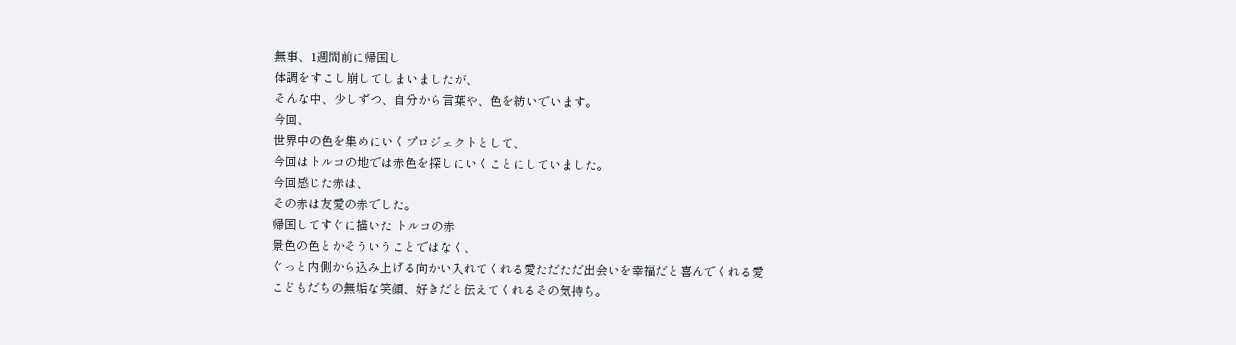無事、1週間前に帰国し
体調をすこし崩してしまいましたが、
そんな中、少しずつ、自分から言葉や、色を紡いでいます。
今回、
世界中の色を集めにいくプロジェクトとして、
今回はトルコの地では赤色を探しにいくことにしていました。
今回感じた赤は、
その赤は友愛の赤でした。
帰国してすぐに描いた トルコの赤
景色の色とかそういうことではなく、
ぐっと内側から込み上げる向かい入れてくれる愛ただただ出会いを幸福だと喜んでくれる愛
こどもだちの無垢な笑顔、好きだと伝えてくれるその気持ち。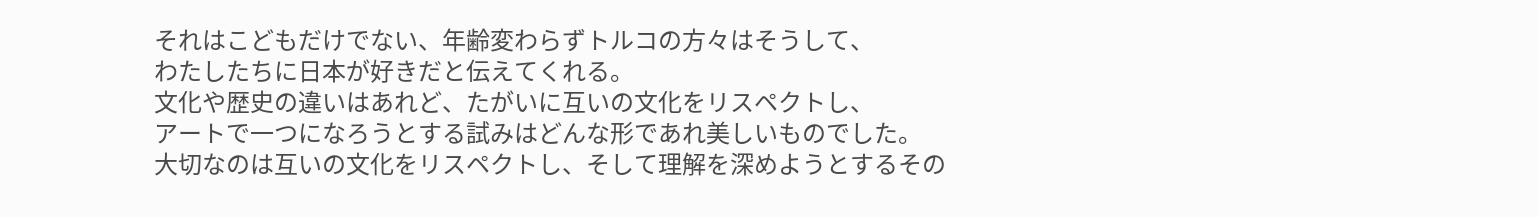それはこどもだけでない、年齢変わらずトルコの方々はそうして、
わたしたちに日本が好きだと伝えてくれる。
文化や歴史の違いはあれど、たがいに互いの文化をリスペクトし、
アートで一つになろうとする試みはどんな形であれ美しいものでした。
大切なのは互いの文化をリスペクトし、そして理解を深めようとするその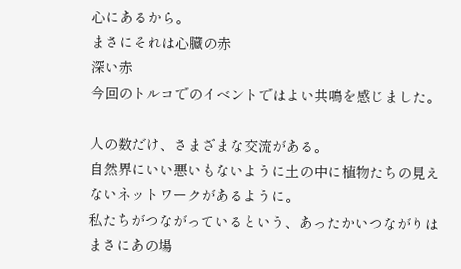心にあるから。
まさにそれは心臓の赤
深い赤
今回のトルコでのイベントではよい共鳴を感じました。

人の数だけ、さまざまな交流がある。
自然界にいい悪いもないように土の中に植物たちの見えないネットワークがあるように。
私たちがつながっているという、あったかいつながりはまさにあの場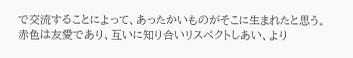で交流することによって、あったかいものがそこに生まれたと思う。
赤色は友愛であり、互いに知り合いリスペクトしあい、より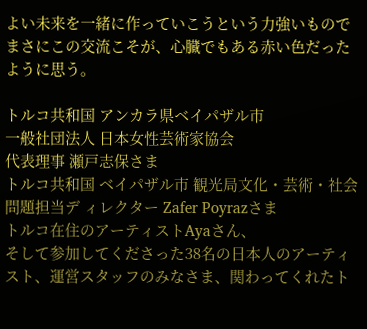よい未来を一緒に作っていこうという力強いもので
まさにこの交流こそが、心臓でもある赤い色だったように思う。

トルコ共和国 アンカラ県ベイパザル市
一般社団法人 日本女性芸術家協会
代表理事 瀬戸志保さま
トルコ共和国 ベイパザル市 観光局文化・芸術・社会問題担当デ ィレクター Zafer Poyrazさま
トルコ在住のアーティストAyaさん、
そして参加してくださった38名の日本人のアーティスト、運営スタッフのみなさま、関わってくれたト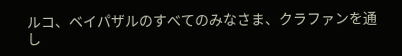ルコ、ベイパザルのすべてのみなさま、クラファンを通し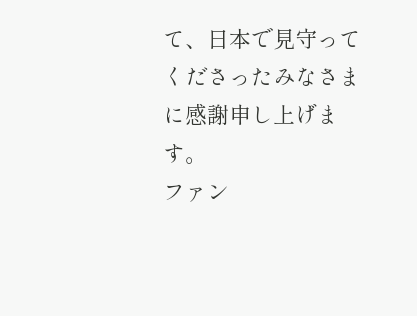て、日本で見守ってくださったみなさまに感謝申し上げます。
ファン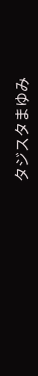タジスタまゆみ